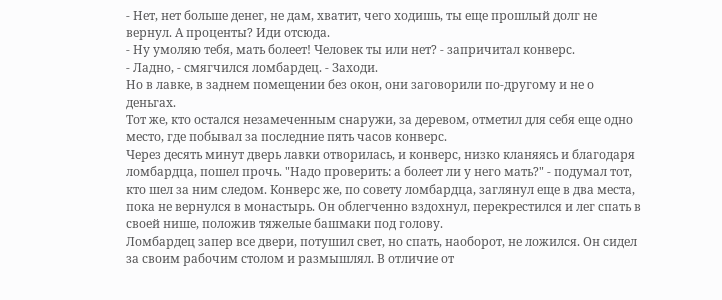- Нет, нет больше денег, не дам, хватит, чего ходишь, ты еще прошлый долг не вернул. А проценты? Иди отсюда.
- Ну умоляю тебя, мать болеет! Человек ты или нет? - запричитал конверс.
- Ладно, - смягчился ломбардец. - Заходи.
Но в лавке, в заднем помещении без окон, они заговорили по-другому и не о деньгах.
Тот же, кто остался незамеченным снаружи, за деревом, отметил для себя еще одно место, где побывал за последние пять часов конверс.
Через десять минут дверь лавки отворилась, и конверс, низко кланяясь и благодаря ломбардца, пошел прочь. "Надо проверить: а болеет ли у него мать?" - подумал тот, кто шел за ним следом. Конверс же, по совету ломбардца, заглянул еще в два места, пока не вернулся в монастырь. Он облегченно вздохнул, перекрестился и лег спать в своей нише, положив тяжелые башмаки под голову.
Ломбардец запер все двери, потушил свет, но спать, наоборот, не ложился. Он сидел за своим рабочим столом и размышлял. В отличие от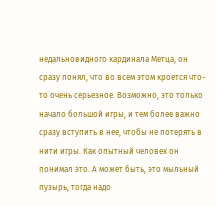недальновидного кардинала Метца, он сразу понял, что во всем этом кроется что-то очень серьезное. Возможно, это только начало большой игры, и тем более важно сразу вступить в нее, чтобы не потерять в нити игры. Как опытный человек он понимал это. А может быть, это мыльный пузырь, тогда надо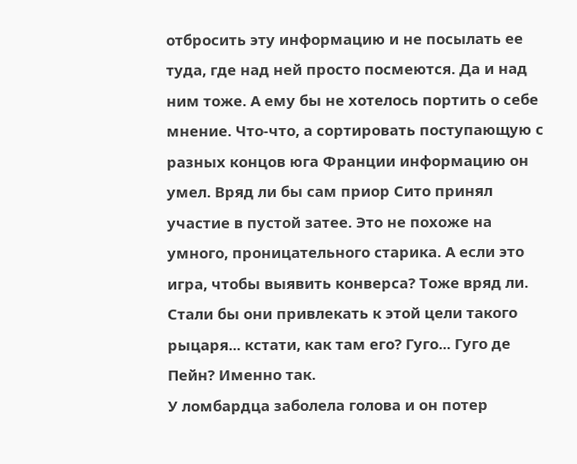отбросить эту информацию и не посылать ее туда, где над ней просто посмеются. Да и над ним тоже. А ему бы не хотелось портить о себе мнение. Что-что, а сортировать поступающую с разных концов юга Франции информацию он умел. Вряд ли бы сам приор Сито принял участие в пустой затее. Это не похоже на умного, проницательного старика. А если это игра, чтобы выявить конверса? Тоже вряд ли. Стали бы они привлекать к этой цели такого рыцаря... кстати, как там его? Гуго... Гуго де Пейн? Именно так.
У ломбардца заболела голова и он потер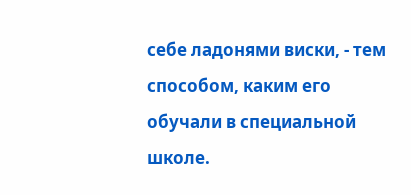себе ладонями виски, - тем способом, каким его обучали в специальной школе.